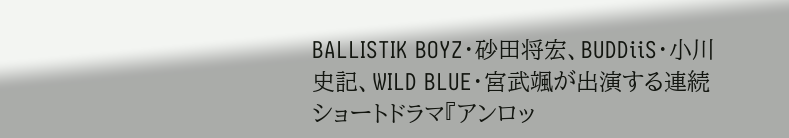BALLISTIK BOYZ・砂田将宏、BUDDiiS・小川史記、WILD BLUE・宮武颯が出演する連続ショートドラマ『アンロッ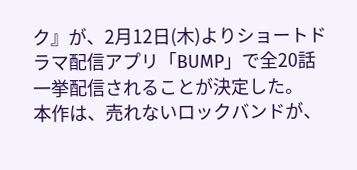ク』が、2月12日(木)よりショートドラマ配信アプリ「BUMP」で全20話一挙配信されることが決定した。
本作は、売れないロックバンドが、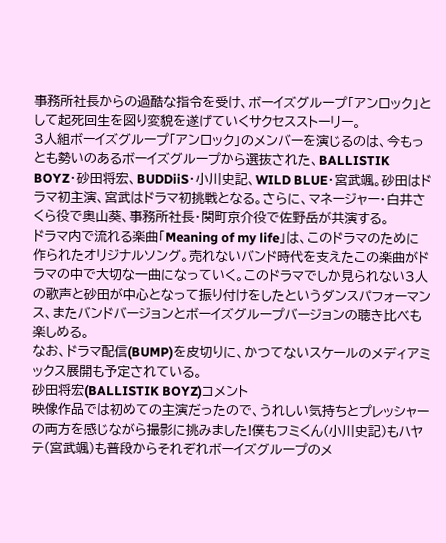事務所社長からの過酷な指令を受け、ボーイズグループ「アンロック」として起死回生を図り変貌を遂げていくサクセスストーリー。
3人組ボーイズグループ「アンロック」のメンバーを演じるのは、今もっとも勢いのあるボーイズグループから選抜された、BALLISTIK BOYZ・砂田将宏、BUDDiiS・小川史記、WILD BLUE・宮武颯。砂田はドラマ初主演、宮武はドラマ初挑戦となる。さらに、マネージャー・白井さくら役で奥山葵、事務所社長・関町京介役で佐野岳が共演する。
ドラマ内で流れる楽曲「Meaning of my life」は、このドラマのために作られたオリジナルソング。売れないバンド時代を支えたこの楽曲がドラマの中で大切な一曲になっていく。このドラマでしか見られない3人の歌声と砂田が中心となって振り付けをしたというダンスパフォーマンス、またバンドバージョンとボーイズグループバージョンの聴き比べも楽しめる。
なお、ドラマ配信(BUMP)を皮切りに、かつてないスケールのメディアミックス展開も予定されている。
砂田将宏(BALLISTIK BOYZ)コメント
映像作品では初めての主演だったので、うれしい気持ちとプレッシャーの両方を感じながら撮影に挑みました!僕もフミくん(小川史記)もハヤテ(宮武颯)も普段からそれぞれボーイズグループのメ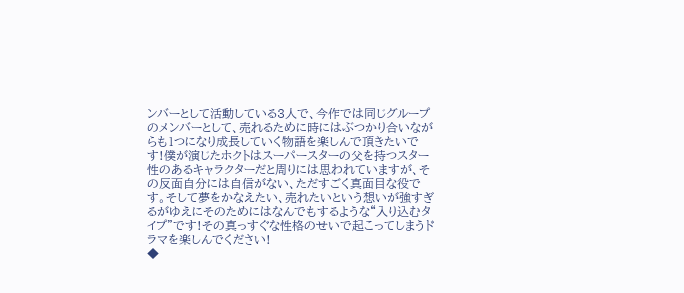ンバーとして活動している3人で、今作では同じグループのメンバーとして、売れるために時にはぶつかり合いながらも1つになり成長していく物語を楽しんで頂きたいです!僕が演じたホクトはスーパースターの父を持つスター性のあるキャラクターだと周りには思われていますが、その反面自分には自信がない、ただすごく真面目な役です。そして夢をかなえたい、売れたいという想いが強すぎるがゆえにそのためにはなんでもするような“入り込むタイプ”です!その真っすぐな性格のせいで起こってしまうドラマを楽しんでください!
◆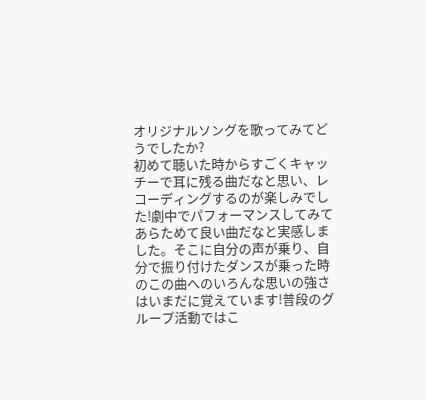オリジナルソングを歌ってみてどうでしたか?
初めて聴いた時からすごくキャッチーで耳に残る曲だなと思い、レコーディングするのが楽しみでした!劇中でパフォーマンスしてみてあらためて良い曲だなと実感しました。そこに自分の声が乗り、自分で振り付けたダンスが乗った時のこの曲へのいろんな思いの強さはいまだに覚えています!普段のグループ活動ではこ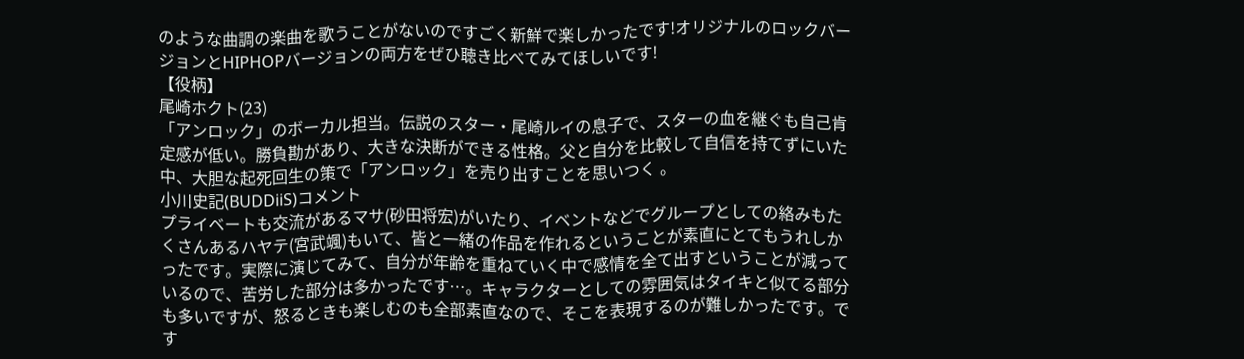のような曲調の楽曲を歌うことがないのですごく新鮮で楽しかったです!オリジナルのロックバージョンとHIPHOPバージョンの両方をぜひ聴き比べてみてほしいです!
【役柄】
尾崎ホクト(23)
「アンロック」のボーカル担当。伝説のスター・尾崎ルイの息子で、スターの血を継ぐも自己肯定感が低い。勝負勘があり、大きな決断ができる性格。父と自分を比較して自信を持てずにいた中、大胆な起死回生の策で「アンロック」を売り出すことを思いつく 。
小川史記(BUDDiiS)コメント
プライベートも交流があるマサ(砂田将宏)がいたり、イベントなどでグループとしての絡みもたくさんあるハヤテ(宮武颯)もいて、皆と一緒の作品を作れるということが素直にとてもうれしかったです。実際に演じてみて、自分が年齢を重ねていく中で感情を全て出すということが減っているので、苦労した部分は多かったです…。キャラクターとしての雰囲気はタイキと似てる部分も多いですが、怒るときも楽しむのも全部素直なので、そこを表現するのが難しかったです。です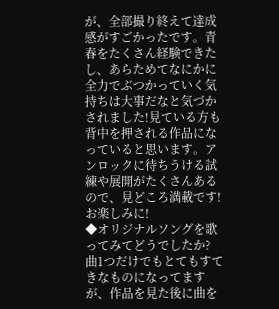が、全部撮り終えて達成感がすごかったです。青春をたくさん経験できたし、あらためてなにかに全力でぶつかっていく気持ちは大事だなと気づかされました!見ている方も背中を押される作品になっていると思います。アンロックに待ちうける試練や展開がたくさんあるので、見どころ満載です!お楽しみに!
◆オリジナルソングを歌ってみてどうでしたか?
曲1つだけでもとてもすてきなものになってますが、作品を見た後に曲を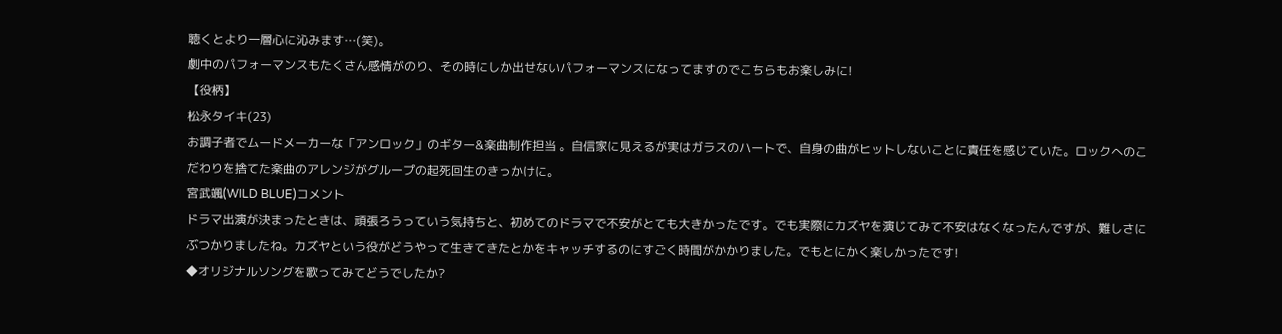聴くとより一層心に沁みます…(笑)。
劇中のパフォーマンスもたくさん感情がのり、その時にしか出せないパフォーマンスになってますのでこちらもお楽しみに!
【役柄】
松永タイキ(23)
お調子者でムードメーカーな「アンロック」のギター&楽曲制作担当 。自信家に見えるが実はガラスのハートで、自身の曲がヒットしないことに責任を感じていた。ロックへのこだわりを捨てた楽曲のアレンジがグループの起死回生のきっかけに。
宮武颯(WILD BLUE)コメント
ドラマ出演が決まったときは、頑張ろうっていう気持ちと、初めてのドラマで不安がとても大きかったです。でも実際にカズヤを演じてみて不安はなくなったんですが、難しさにぶつかりましたね。カズヤという役がどうやって生きてきたとかをキャッチするのにすごく時間がかかりました。でもとにかく楽しかったです!
◆オリジナルソングを歌ってみてどうでしたか?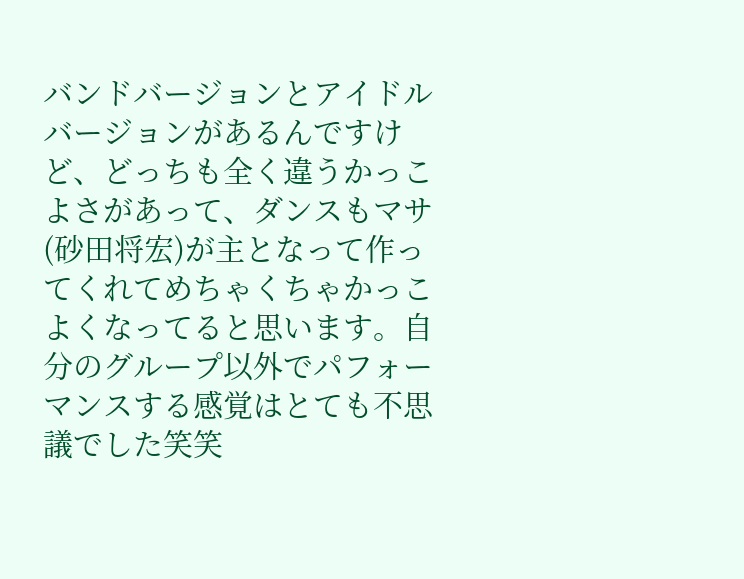バンドバージョンとアイドルバージョンがあるんですけど、どっちも全く違うかっこよさがあって、ダンスもマサ(砂田将宏)が主となって作ってくれてめちゃくちゃかっこよくなってると思います。自分のグループ以外でパフォーマンスする感覚はとても不思議でした笑笑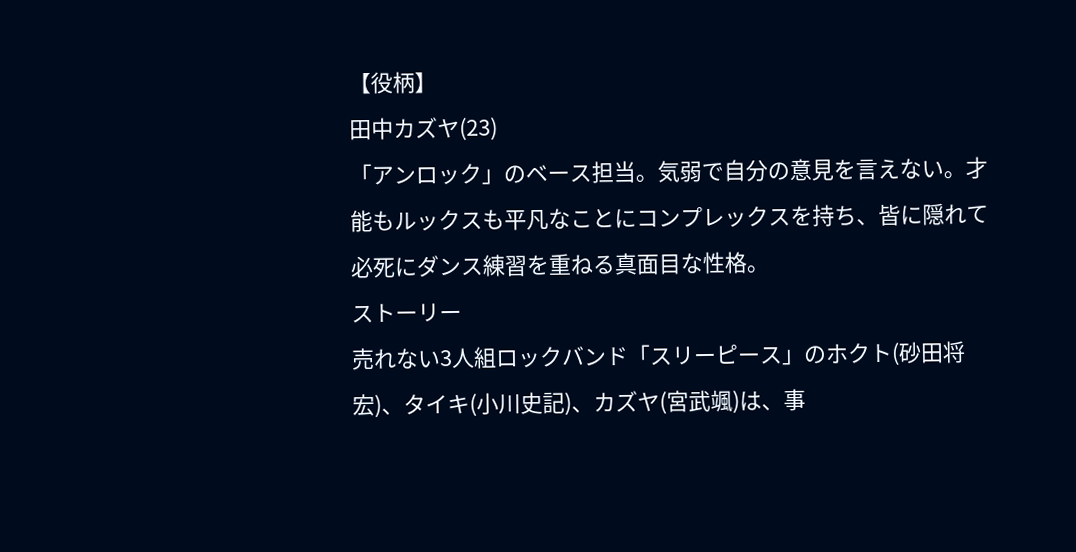【役柄】
田中カズヤ(23)
「アンロック」のベース担当。気弱で自分の意見を言えない。才能もルックスも平凡なことにコンプレックスを持ち、皆に隠れて必死にダンス練習を重ねる真面目な性格。
ストーリー
売れない3人組ロックバンド「スリーピース」のホクト(砂田将宏)、タイキ(小川史記)、カズヤ(宮武颯)は、事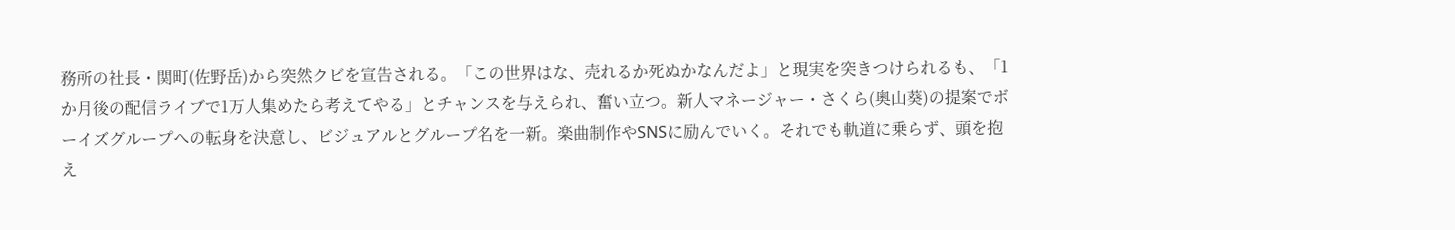務所の社長・関町(佐野岳)から突然クビを宣告される。「この世界はな、売れるか死ぬかなんだよ」と現実を突きつけられるも、「1か月後の配信ライブで1万人集めたら考えてやる」とチャンスを与えられ、奮い立つ。新人マネージャー・さくら(奥山葵)の提案でボーイズグループへの転身を決意し、ビジュアルとグループ名を一新。楽曲制作やSNSに励んでいく。それでも軌道に乗らず、頭を抱え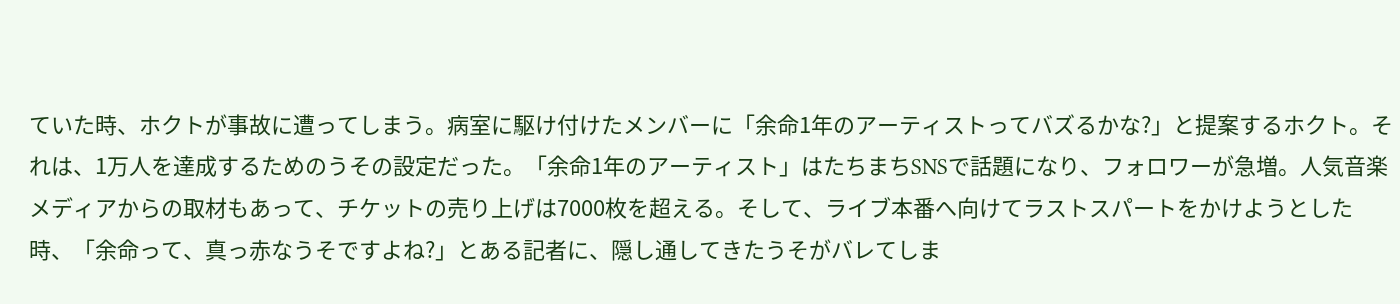ていた時、ホクトが事故に遭ってしまう。病室に駆け付けたメンバーに「余命1年のアーティストってバズるかな?」と提案するホクト。それは、1万人を達成するためのうその設定だった。「余命1年のアーティスト」はたちまちSNSで話題になり、フォロワーが急増。人気音楽メディアからの取材もあって、チケットの売り上げは7000枚を超える。そして、ライブ本番へ向けてラストスパートをかけようとした時、「余命って、真っ赤なうそですよね?」とある記者に、隠し通してきたうそがバレてしま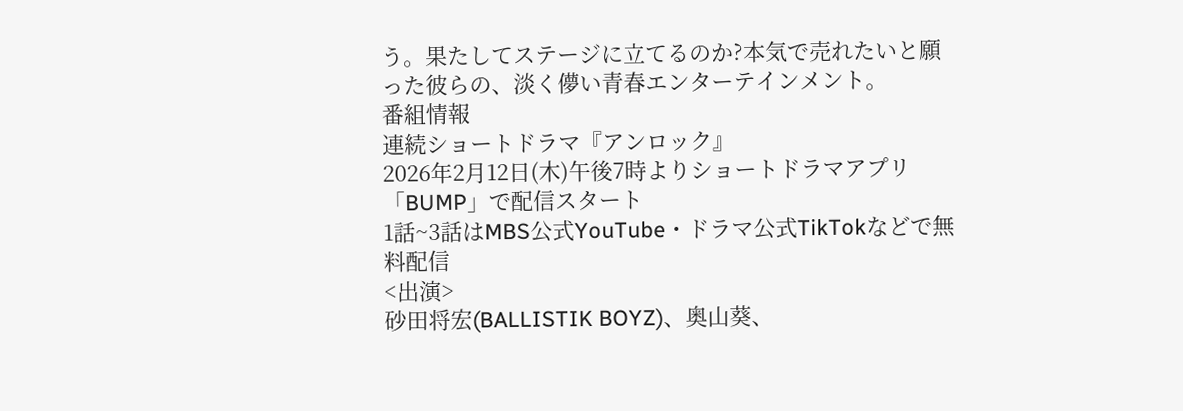う。果たしてステージに立てるのか?本気で売れたいと願った彼らの、淡く儚い青春エンターテインメント。
番組情報
連続ショートドラマ『アンロック』
2026年2月12日(木)午後7時よりショートドラマアプリ「BUMP」で配信スタート
1話~3話はMBS公式YouTube・ドラマ公式TikTokなどで無料配信
<出演>
砂田将宏(BALLISTIK BOYZ)、奥山葵、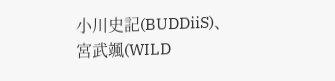小川史記(BUDDiiS)、宮武颯(WILD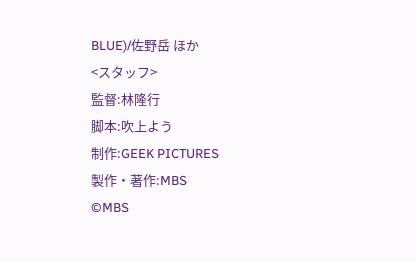BLUE)/佐野岳 ほか
<スタッフ>
監督:林隆行
脚本:吹上よう
制作:GEEK PICTURES
製作・著作:MBS
©MBS